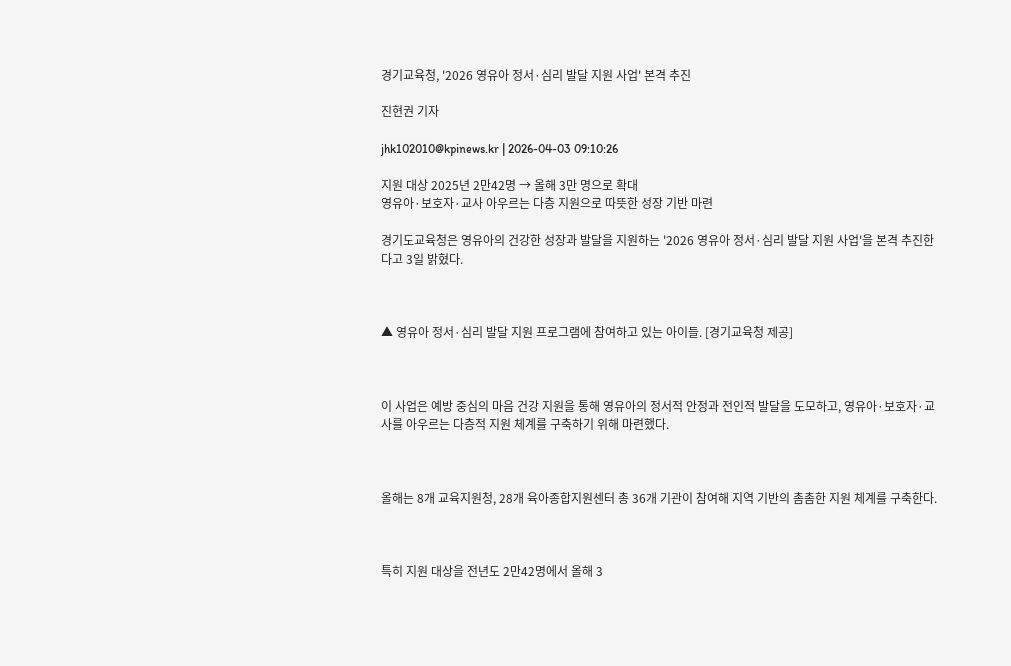경기교육청, '2026 영유아 정서·심리 발달 지원 사업' 본격 추진

진현권 기자

jhk102010@kpinews.kr | 2026-04-03 09:10:26

지원 대상 2025년 2만42명 → 올해 3만 명으로 확대
영유아·보호자·교사 아우르는 다층 지원으로 따뜻한 성장 기반 마련

경기도교육청은 영유아의 건강한 성장과 발달을 지원하는 '2026 영유아 정서·심리 발달 지원 사업'을 본격 추진한다고 3일 밝혔다.



▲ 영유아 정서·심리 발달 지원 프로그램에 참여하고 있는 아이들. [경기교육청 제공]



이 사업은 예방 중심의 마음 건강 지원을 통해 영유아의 정서적 안정과 전인적 발달을 도모하고, 영유아·보호자·교사를 아우르는 다층적 지원 체계를 구축하기 위해 마련했다.



올해는 8개 교육지원청, 28개 육아종합지원센터 총 36개 기관이 참여해 지역 기반의 촘촘한 지원 체계를 구축한다.



특히 지원 대상을 전년도 2만42명에서 올해 3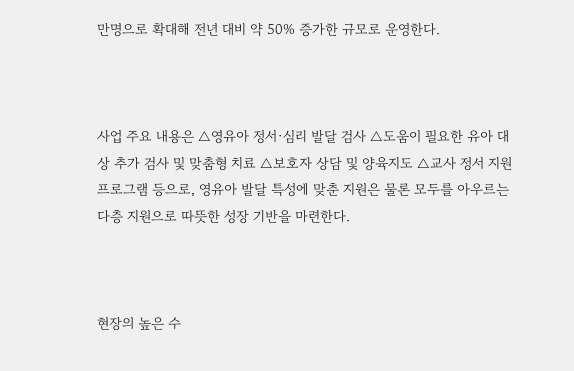만명으로 확대해 전년 대비 약 50% 증가한 규모로 운영한다.



사업 주요 내용은 △영유아 정서·심리 발달 검사 △도움이 필요한 유아 대상 추가 검사 및 맞춤형 치료 △보호자 상담 및 양육지도 △교사 정서 지원 프로그램 등으로, 영유아 발달 특성에 맞춘 지원은 물론 모두를 아우르는 다층 지원으로 따뜻한 성장 기반을 마련한다.



현장의 높은 수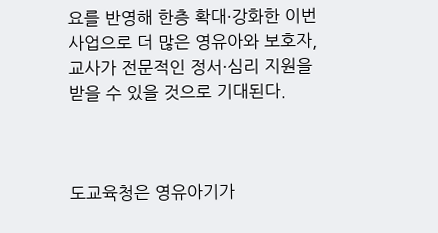요를 반영해 한층 확대·강화한 이번 사업으로 더 많은 영유아와 보호자, 교사가 전문적인 정서·심리 지원을 받을 수 있을 것으로 기대된다.



도교육청은 영유아기가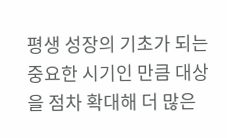평생 성장의 기초가 되는 중요한 시기인 만큼 대상을 점차 확대해 더 많은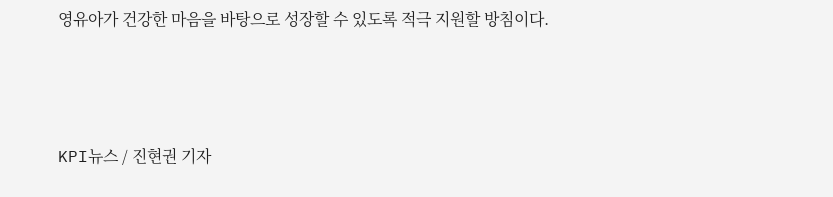영유아가 건강한 마음을 바탕으로 성장할 수 있도록 적극 지원할 방침이다.



KPI뉴스 / 진현권 기자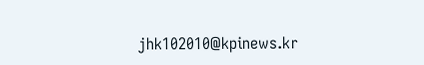jhk102010@kpinews.kr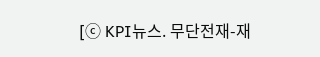[ⓒ KPI뉴스. 무단전재-재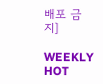배포 금지]

WEEKLY HOT